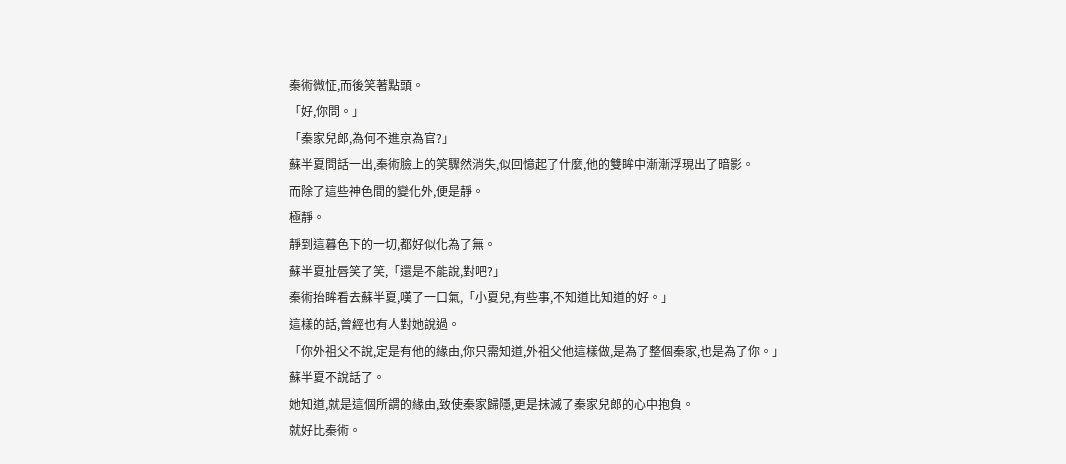秦術微怔,而後笑著點頭。
「好,你問。」
「秦家兒郎,為何不進京為官?」
蘇半夏問話一出,秦術臉上的笑驟然消失,似回憶起了什麼,他的雙眸中漸漸浮現出了暗影。
而除了這些神色間的變化外,便是靜。
極靜。
靜到這暮色下的一切,都好似化為了無。
蘇半夏扯唇笑了笑,「還是不能說,對吧?」
秦術抬眸看去蘇半夏,嘆了一口氣,「小夏兒,有些事,不知道比知道的好。」
這樣的話,曾經也有人對她說過。
「你外祖父不說,定是有他的緣由,你只需知道,外祖父他這樣做,是為了整個秦家,也是為了你。」
蘇半夏不說話了。
她知道,就是這個所謂的緣由,致使秦家歸隱,更是抹滅了秦家兒郎的心中抱負。
就好比秦術。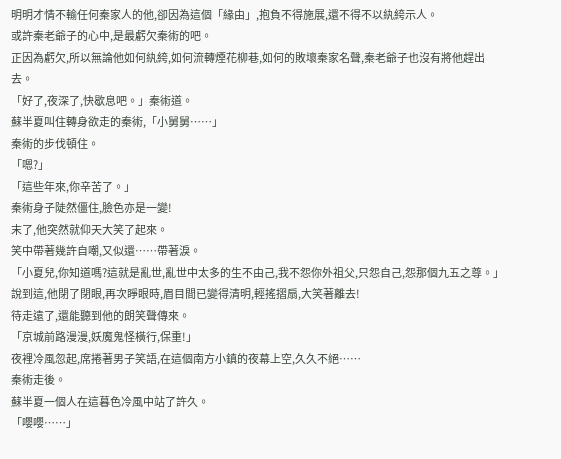明明才情不輸任何秦家人的他,卻因為這個「緣由」,抱負不得施展,還不得不以紈絝示人。
或許秦老爺子的心中,是最虧欠秦術的吧。
正因為虧欠,所以無論他如何紈絝,如何流轉煙花柳巷,如何的敗壞秦家名聲,秦老爺子也沒有將他趕出去。
「好了,夜深了,快歇息吧。」秦術道。
蘇半夏叫住轉身欲走的秦術,「小舅舅……」
秦術的步伐頓住。
「嗯?」
「這些年來,你辛苦了。」
秦術身子陡然僵住,臉色亦是一變!
末了,他突然就仰天大笑了起來。
笑中帶著幾許自嘲,又似還……帶著淚。
「小夏兒,你知道嗎?這就是亂世,亂世中太多的生不由己,我不怨你外祖父,只怨自己,怨那個九五之尊。」
說到這,他閉了閉眼,再次睜眼時,眉目間已變得清明,輕搖摺扇,大笑著離去!
待走遠了,還能聽到他的朗笑聲傳來。
「京城前路漫漫,妖魔鬼怪橫行,保重!」
夜裡冷風忽起,席捲著男子笑語,在這個南方小鎮的夜幕上空,久久不絕……
秦術走後。
蘇半夏一個人在這暮色冷風中站了許久。
「嚶嚶……」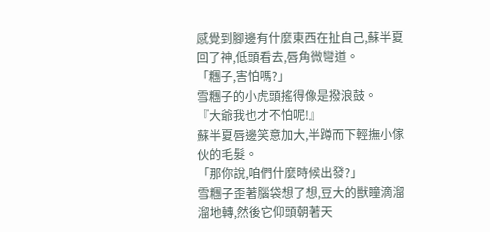感覺到腳邊有什麼東西在扯自己,蘇半夏回了神,低頭看去,唇角微彎道。
「糰子,害怕嗎?」
雪糰子的小虎頭搖得像是撥浪鼓。
『大爺我也才不怕呢!』
蘇半夏唇邊笑意加大,半蹲而下輕撫小傢伙的毛髮。
「那你說,咱們什麼時候出發?」
雪糰子歪著腦袋想了想,豆大的獸瞳滴溜溜地轉,然後它仰頭朝著天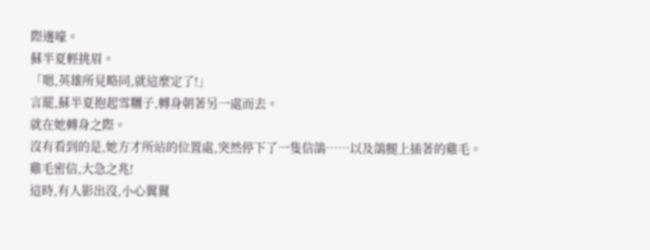際邊嚎。
蘇半夏輕挑眉。
「嗯,英雄所見略同,就這麼定了!」
言罷,蘇半夏抱起雪糰子,轉身朝著另一處而去。
就在她轉身之際。
沒有看到的是,她方才所站的位置處,突然停下了一隻信鴿……以及鴿腿上插著的雞毛。
雞毛密信,大急之兆!
這時,有人影出沒,小心翼翼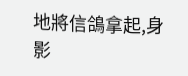地將信鴿拿起,身影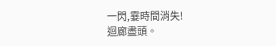一閃,霎時間消失!
迴廊盡頭。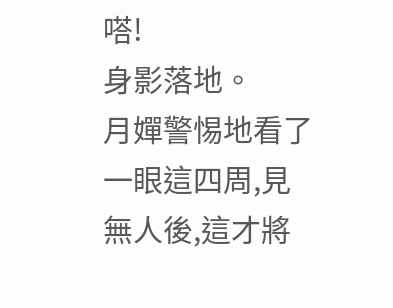嗒!
身影落地。
月嬋警惕地看了一眼這四周,見無人後,這才將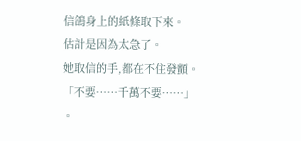信鴿身上的紙條取下來。
估計是因為太急了。
她取信的手,都在不住發顫。
「不要……千萬不要……」
。